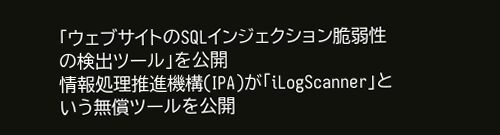「ウェブサイトのSQLインジェクション脆弱性の検出ツール」を公開
情報処理推進機構(IPA)が「iLogScanner」という無償ツールを公開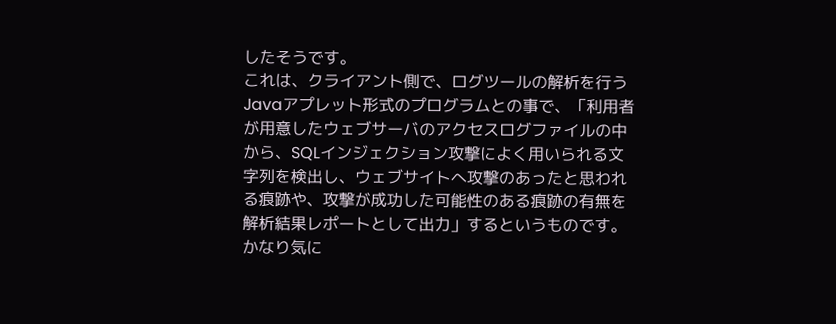したそうです。
これは、クライアント側で、ログツールの解析を行うJavaアプレット形式のプログラムとの事で、「利用者が用意したウェブサーバのアクセスログファイルの中から、SQLインジェクション攻撃によく用いられる文字列を検出し、ウェブサイトへ攻撃のあったと思われる痕跡や、攻撃が成功した可能性のある痕跡の有無を解析結果レポートとして出力」するというものです。
かなり気に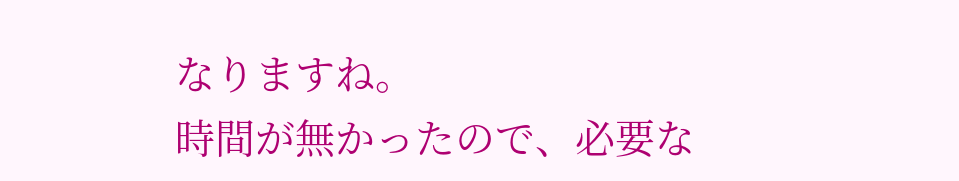なりますね。
時間が無かったので、必要な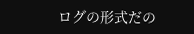ログの形式だの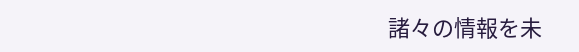諸々の情報を未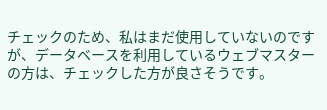チェックのため、私はまだ使用していないのですが、データベースを利用しているウェブマスターの方は、チェックした方が良さそうです。